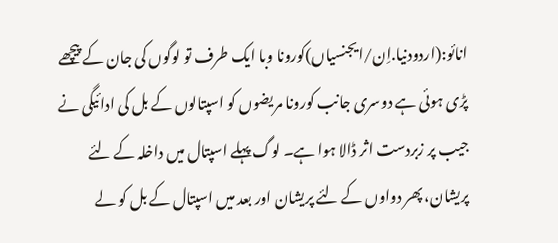انائو:(اردودنیا.اِن/ایجنسیاں)کورونا وبا ایک طرف تو لوگوں کی جان کے پیچھے پڑی ہوئی ہے دوسری جانب کورونا مریضوں کو اسپتالوں کے بل کی ادائیگی نے جیب پر زبردست اثر ڈالا ہوا ہے۔ لوگ پہلے اسپتال میں داخلہ کے لئے پریشان، پھر دواوں کے لئے پریشان اور بعد میں اسپتال کے بل کو لے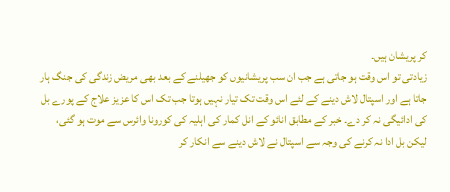کر پریشان ہیں۔
زیادتی تو اس وقت ہو جاتی ہے جب ان سب پریشانیوں کو جھیلنے کے بعد بھی مریض زندگی کی جنگ ہار جاتا ہے اور اسپتال لاش دینے کے لئے اس وقت تک تیار نہیں ہوتا جب تک اس کا عزیز علاج کے پورے بل کی ادائیگی نہ کر دے۔ خبر کے مطابق انائو کے انل کمار کی اہلیہ کی کورونا وائرس سے موت ہو گئی، لیکن بل ادا نہ کرنے کی وجہ سے اسپتال نے لاش دینے سے انکار کر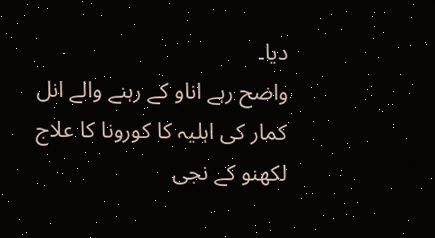دیا۔
واضح رہے اناو کے رہنے والے انل کمار کی اہلیہ کا کورونا کا علاج لکھنو کے نجی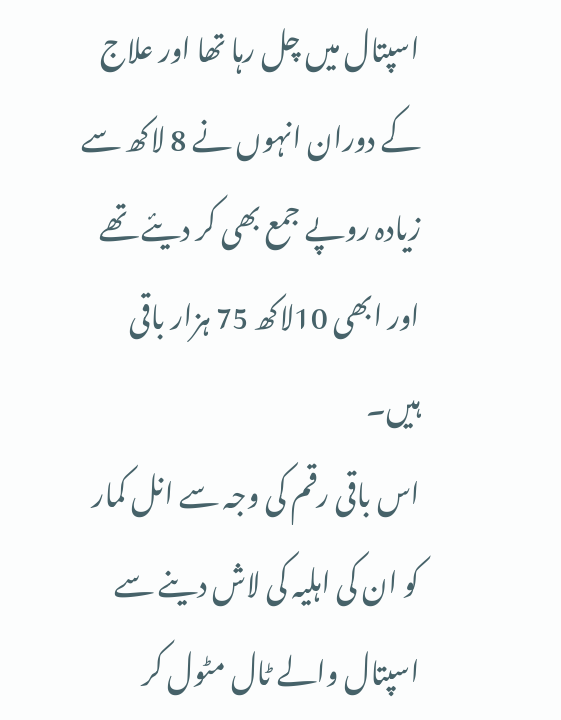اسپتال میں چل رہا تھا اور علاج کے دوران انہوں نے 8 لاکھ سے زیادہ روپے جمع بھی کر دیئے تھے اور ابھی 10لاکھ 75 ہزار باقی ہیں۔
اس باقی رقم کی وجہ سے انل کمار کو ان کی اہلیہ کی لاش دینے سے اسپتال والے ٹال مٹول کر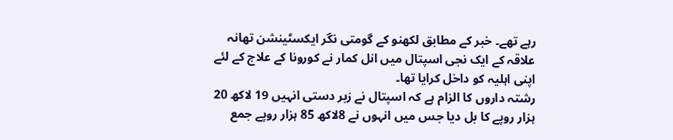رہے تھے۔ خبر کے مطابق لکھنو کے گومتی نگر ایکسٹینشن تھانہ علاقہ کے ایک نجی اسپتال میں انل کمار نے کورونا کے علاج کے لئے اپنی اہلیہ کو داخل کرایا تھا۔
رشتہ داروں کا الزام ہے کہ اسپتال نے زبر دستی انہیں 19 لاکھ 20 ہزار روپے کا بل دیا جس میں انہوں نے 8لاکھ 85 ہزار روپے جمع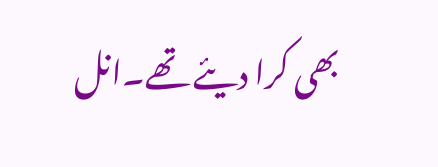بھی کرا دیئے تھے۔انل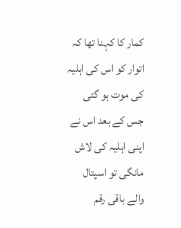کمار کا کہنا تھا کہ اتوار کو اس کی اہلیہ کی موت ہو گئی جس کے بعد اس نے اپنی اہلیہ کی لاش مانگی تو اسپتال والے باقی رقم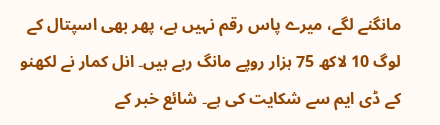مانگنے لگے، میرے پاس رقم نہیں ہے، پھر بھی اسپتال کے لوگ 10 لاکھ 75 ہزار روپے مانگ رہے ہیں۔ انل کمار نے لکھنو کے ڈی ایم سے شکایت کی ہے۔ شائع خبر کے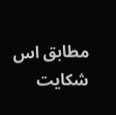مطابق اس شکایت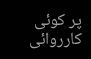پر کوئی کارروائی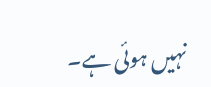نہیں ہوئی ہے۔